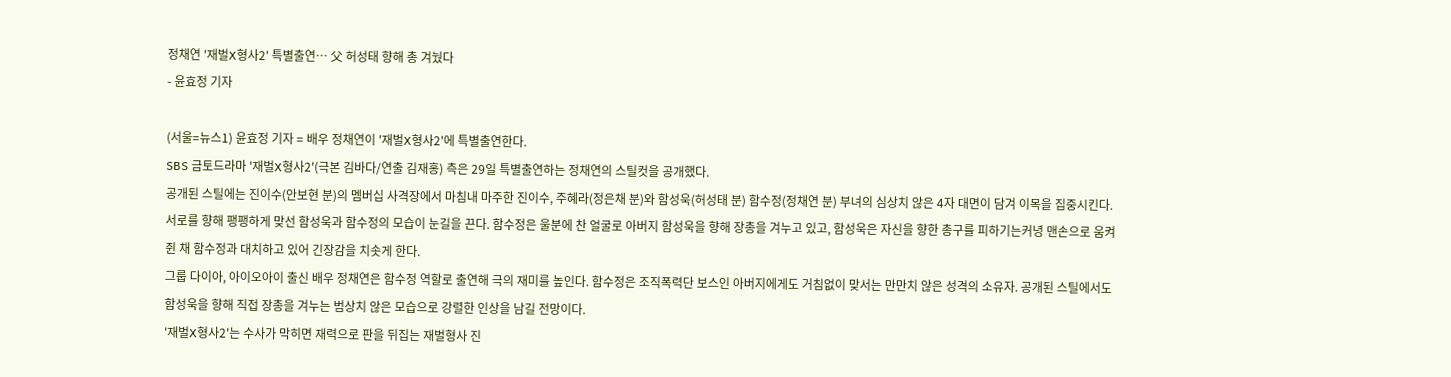정채연 '재벌X형사2' 특별출연… 父 허성태 향해 총 겨눴다
- 윤효정 기자

(서울=뉴스1) 윤효정 기자 = 배우 정채연이 '재벌X형사2'에 특별출연한다.
SBS 금토드라마 '재벌X형사2'(극본 김바다/연출 김재홍) 측은 29일 특별출연하는 정채연의 스틸컷을 공개했다.
공개된 스틸에는 진이수(안보현 분)의 멤버십 사격장에서 마침내 마주한 진이수, 주혜라(정은채 분)와 함성욱(허성태 분) 함수정(정채연 분) 부녀의 심상치 않은 4자 대면이 담겨 이목을 집중시킨다.
서로를 향해 팽팽하게 맞선 함성욱과 함수정의 모습이 눈길을 끈다. 함수정은 울분에 찬 얼굴로 아버지 함성욱을 향해 장총을 겨누고 있고, 함성욱은 자신을 향한 총구를 피하기는커녕 맨손으로 움켜쥔 채 함수정과 대치하고 있어 긴장감을 치솟게 한다.
그룹 다이아, 아이오아이 출신 배우 정채연은 함수정 역할로 출연해 극의 재미를 높인다. 함수정은 조직폭력단 보스인 아버지에게도 거침없이 맞서는 만만치 않은 성격의 소유자. 공개된 스틸에서도 함성욱을 향해 직접 장총을 겨누는 범상치 않은 모습으로 강렬한 인상을 남길 전망이다.
'재벌X형사2'는 수사가 막히면 재력으로 판을 뒤집는 재벌형사 진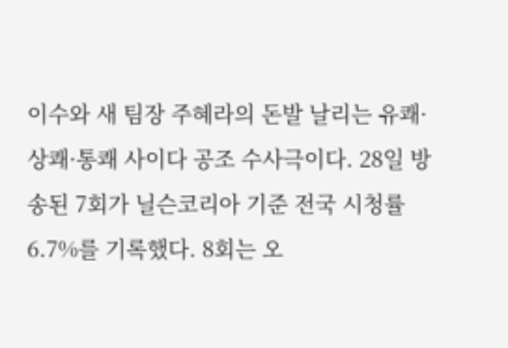이수와 새 팀장 주혜라의 돈발 날리는 유쾌·상쾌·통쾌 사이다 공조 수사극이다. 28일 방송된 7회가 닐슨코리아 기준 전국 시청률 6.7%를 기록했다. 8회는 오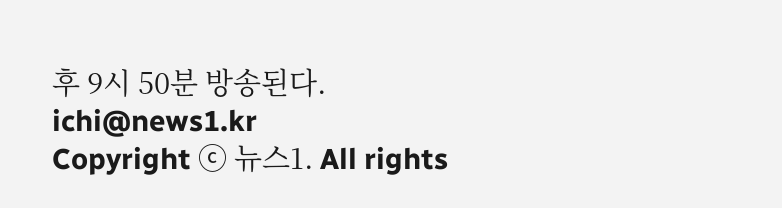후 9시 50분 방송된다.
ichi@news1.kr
Copyright ⓒ 뉴스1. All rights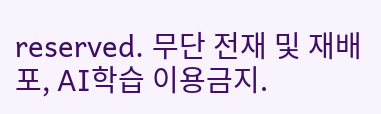reserved. 무단 전재 및 재배포, AI학습 이용금지.